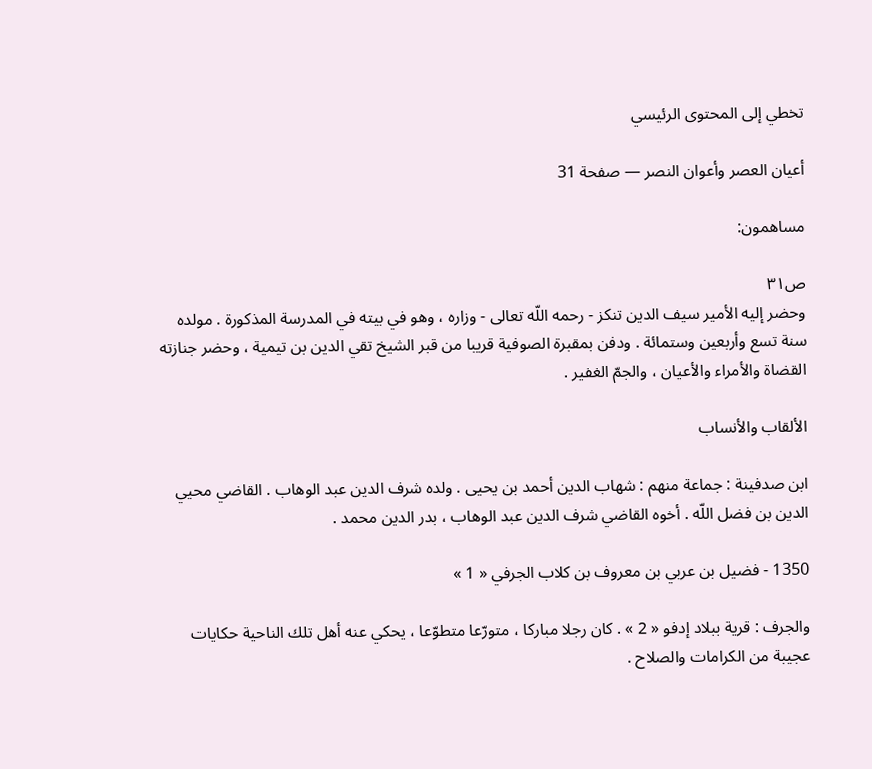تخطي إلى المحتوى الرئيسي

أعيان العصر وأعوان النصر — صفحة 31

مساهمون:

ص٣١
وحضر إليه الأمير سيف الدين تنكز - رحمه اللّه تعالى - وزاره ، وهو في بيته في المدرسة المذكورة . مولده سنة تسع وأربعين وستمائة . ودفن بمقبرة الصوفية قريبا من قبر الشيخ تقي الدين بن تيمية ، وحضر جنازته القضاة والأمراء والأعيان ، والجمّ الغفير .

الألقاب والأنساب

ابن صدفينة : جماعة منهم : شهاب الدين أحمد بن يحيى . ولده شرف الدين عبد الوهاب . القاضي محيي الدين بن فضل اللّه . أخوه القاضي شرف الدين عبد الوهاب ، بدر الدين محمد .

1350 - فضيل بن عربي بن معروف بن كلاب الجرفي « 1 »

والجرف : قرية ببلاد إدفو « 2 » . كان رجلا مباركا ، متورّعا متطوّعا ، يحكي عنه أهل تلك الناحية حكايات عجيبة من الكرامات والصلاح .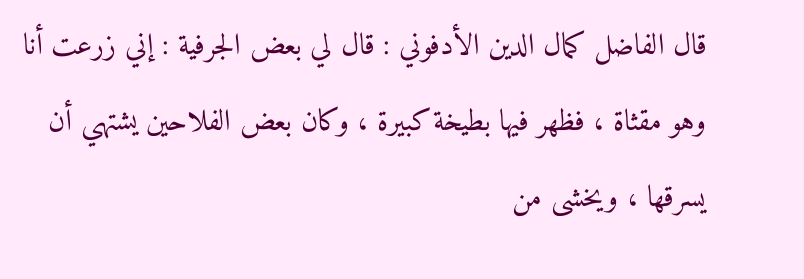قال الفاضل كمال الدين الأدفوني : قال لي بعض الجرفية : إني زرعت أنا وهو مقثاة ، فظهر فيها بطيخة كبيرة ، وكان بعض الفلاحين يشتهي أن يسرقها ، ويخشى من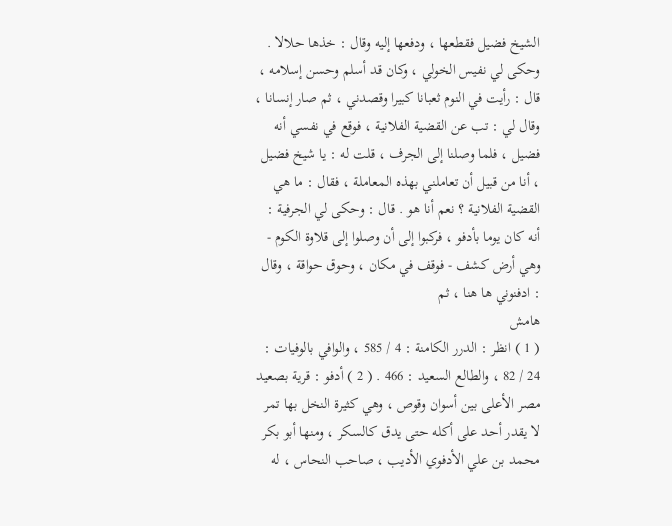الشيخ فضيل فقطعها ، ودفعها إليه وقال : خذها حلالا . وحكى لي نفيس الخولي ، وكان قد أسلم وحسن إسلامه ، قال : رأيت في النوم ثعبانا كبيرا وقصدني ، ثم صار إنسانا ، وقال لي : تب عن القضية الفلانية ، فوقع في نفسي أنه فضيل ، فلما وصلنا إلى الجرف ، قلت له : يا شيخ فضيل ، أنا من قبيل أن تعاملني بهذه المعاملة ، فقال : ما هي القضية الفلانية ؟ نعم أنا هو . قال : وحكى لي الجرفية : أنه كان يوما بأدفو ، فركبوا إلى أن وصلوا إلى قلاوة الكوم - وهي أرض كشف - فوقف في مكان ، وحوق حواقة ، وقال : ادفنوني ها هنا ، ثم
هامش
( 1 ) انظر : الدرر الكامنة : 4 / 585 ، والوافي بالوفيات : 24 / 82 ، والطالع السعيد : 466 . ( 2 ) أدفو : قرية بصعيد مصر الأعلى بين أسوان وقوص ، وهي كثيرة النخل بها تمر لا يقدر أحد على أكله حتى يدق كالسكر ، ومنها أبو بكر محمد بن علي الأدفوي الأديب ، صاحب النحاس ، له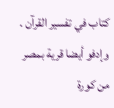كتاب في تفسير القرآن . وإدفو أيضا قرية بمصر من كورة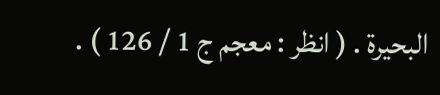البحيرة . ( انظر : معجم ج 1 / 126 ) .